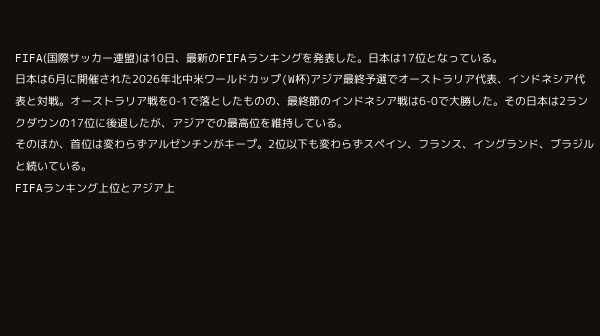FIFA(国際サッカー連盟)は10日、最新のFIFAランキングを発表した。日本は17位となっている。
日本は6月に開催された2026年北中米ワールドカップ(W杯)アジア最終予選でオーストラリア代表、インドネシア代表と対戦。オーストラリア戦を0-1で落としたものの、最終節のインドネシア戦は6-0で大勝した。その日本は2ランクダウンの17位に後退したが、アジアでの最高位を維持している。
そのほか、首位は変わらずアルゼンチンがキープ。2位以下も変わらずスペイン、フランス、イングランド、ブラジルと続いている。
FIFAランキング上位とアジア上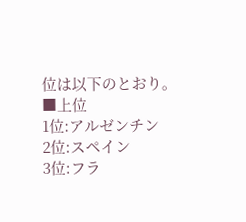位は以下のとおり。
■上位
1位:アルゼンチン
2位:スペイン
3位:フラ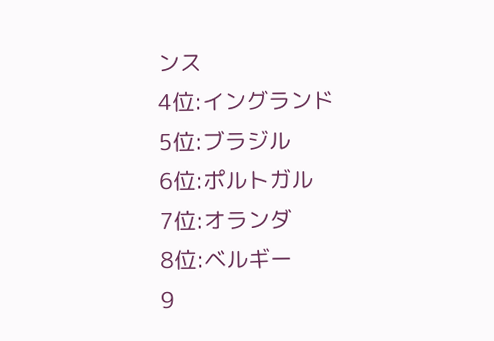ンス
4位:イングランド
5位:ブラジル
6位:ポルトガル
7位:オランダ
8位:ベルギー
9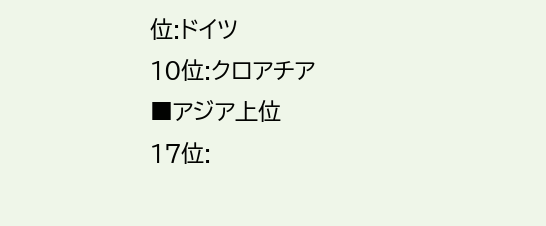位:ドイツ
10位:クロアチア
■アジア上位
17位: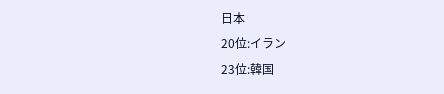日本
20位:イラン
23位:韓国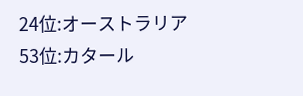24位:オーストラリア
53位:カタール